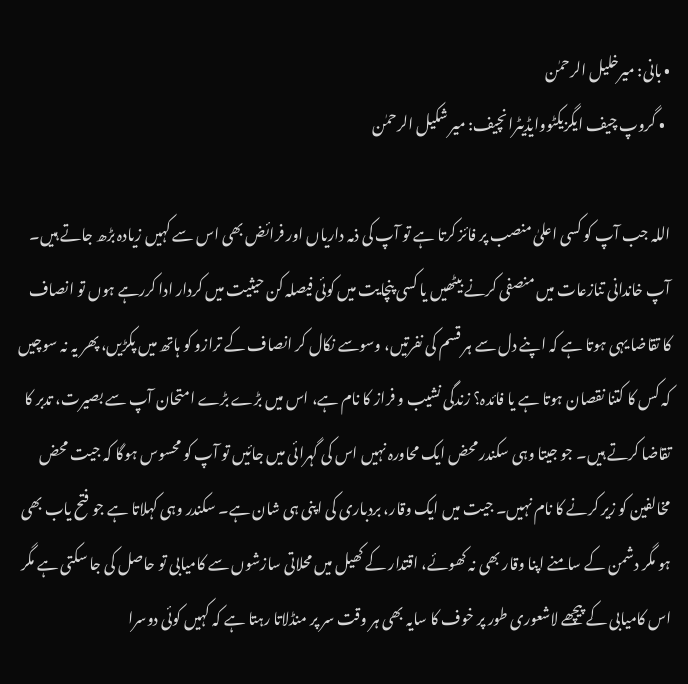• بانی: میرخلیل الرحمٰن
  • گروپ چیف ایگزیکٹووایڈیٹرانچیف: میر شکیل الرحمٰن

اللہ جب آپ کو کسی اعلیٰ منصب پر فائز کرتا ہے تو آپ کی ذمہ داریاں اور فرائض بھی اس سے کہیں زیادہ بڑھ جاتے ہیں۔ آپ خاندانی تنازعات میں منصفی کرنے بیٹھیں یا کسی پنچایت میں کوئی فیصلہ کن حیثیت میں کردار ادا کررہے ہوں تو انصاف کا تقاضا یہی ہوتا ہے کہ اپنے دل سے ہر قسم کی نفرتیں، وسوسے نکال کر انصاف کے ترازو کو ہاتھ میں پکڑیں، پھر یہ نہ سوچیں کہ کس کا کتنا نقصان ہوتا ہے یا فائدہ؟ زندگی نشیب و فراز کا نام ہے، اس میں بڑے بڑے امتحان آپ سے بصیرت، تدبر کا تقاضا کرتے ہیں۔ جو جیتا وہی سکندر محض ایک محاورہ نہیں اس کی گہرائی میں جائیں تو آپ کو محسوس ہوگا کہ جیت محض مخالفین کو زیر کرنے کا نام نہیں۔ جیت میں ایک وقار، بردباری کی اپنی ہی شان ہے۔ سکندر وہی کہلاتا ہے جو فتح یاب بھی ہو مگر دشمن کے سامنے اپنا وقار بھی نہ کھوئے، اقتدار کے کھیل میں محلاتی سازشوں سے کامیابی تو حاصل کی جا سکتی ہے مگر اس کامیابی کے پیچھے لاشعوری طور پر خوف کا سایہ بھی ہر وقت سر پر منڈلاتا رہتا ہے کہ کہیں کوئی دوسرا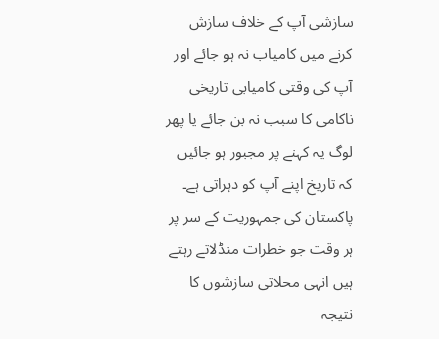سازشی آپ کے خلاف سازش کرنے میں کامیاب نہ ہو جائے اور آپ کی وقتی کامیابی تاریخی ناکامی کا سبب نہ بن جائے یا پھر لوگ یہ کہنے پر مجبور ہو جائیں کہ تاریخ اپنے آپ کو دہراتی ہے۔ پاکستان کی جمہوریت کے سر پر ہر وقت جو خطرات منڈلاتے رہتے ہیں انہی محلاتی سازشوں کا نتیجہ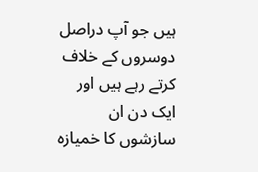ہیں جو آپ دراصل دوسروں کے خلاف کرتے رہے ہیں اور ایک دن ان سازشوں کا خمیازہ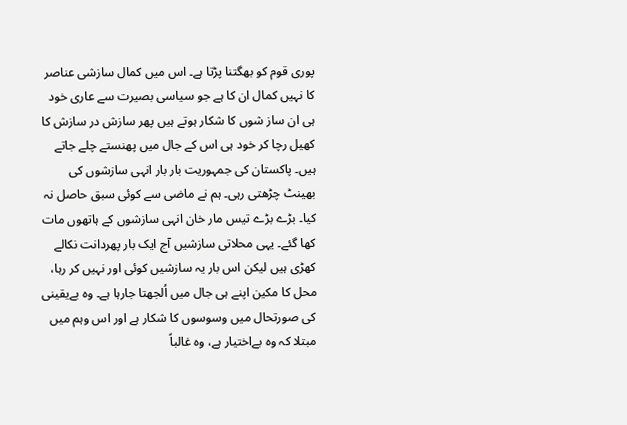پوری قوم کو بھگتنا پڑتا ہے۔ اس میں کمال سازشی عناصر کا نہیں کمال ان کا ہے جو سیاسی بصیرت سے عاری خود ہی ان ساز شوں کا شکار ہوتے ہیں پھر سازش در سازش کا کھیل رچا کر خود ہی اس کے جال میں پھنستے چلے جاتے ہیں۔ پاکستان کی جمہوریت بار بار انہی سازشوں کی بھینٹ چڑھتی رہی۔ ہم نے ماضی سے کوئی سبق حاصل نہ کیا۔ بڑے بڑے تیس مار خان انہی سازشوں کے ہاتھوں مات کھا گئے۔ یہی محلاتی سازشیں آج ایک بار پھردانت نکالے کھڑی ہیں لیکن اس بار یہ سازشیں کوئی اور نہیں کر رہا، محل کا مکین اپنے ہی جال میں اُلجھتا جارہا ہے۔ وہ بےیقینی کی صورتحال میں وسوسوں کا شکار ہے اور اس وہم میں مبتلا کہ وہ بےاختیار ہے، وہ غالباً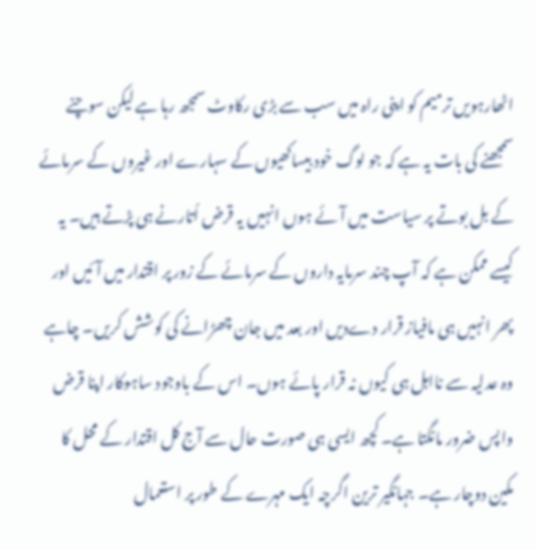اٹھارہویں ترمیم کو اپنی راہ میں سب سے بڑی رکاوٹ سمجھ رہا ہے لیکن سوچنے سمجھنے کی بات یہ ہے کہ جو لوگ خود بیساکھیوں کے سہارے اور غیروں کے سرمائے کے بل بوتے پر سیاست میں آئے ہوں انہیں یہ قرض اُتارنے ہی پڑتے ہیں۔ یہ کیسے ممکن ہے کہ آپ چند سرمایہ داروں کے سرمائے کے زور پر اقتدار میں آئیں اور پھر انہیں ہی مافیاز قرار دےدیں اور بعد میں جان چھڑانے کی کوشش کریں۔ چاہے وہ عدلیہ سے نااہل ہی کیوں نہ قرار پائے ہوں۔ اس کے باوجود ساہوکار اپنا قرض واپس ضرور مانگتا ہے۔ کچھ ایسی ہی صورت حال سے آج کل اقتدار کے محل کا مکین دوچار ہے۔ جہانگیر ترین اگرچہ ایک مہرے کے طور پر استعمال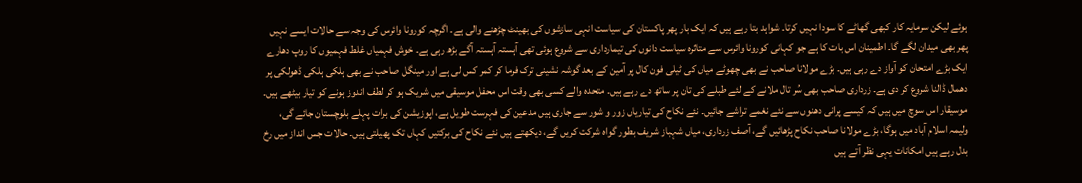ہوئے لیکن سرمایہ کار کبھی گھاٹے کا سودا نہیں کرتا۔ شواہد بتا رہے ہیں کہ ایک بار پھر پاکستان کی سیاست انہی سازشوں کی بھینٹ چڑھنے والی ہے۔ اگرچہ کورونا وائرس کی وجہ سے حالات ایسے نہیں پھر بھی میدان لگے گا۔ اطمینان اس بات کا ہے جو کہانی کورونا وائرس سے متاثرہ سیاست دانوں کی تیمارداری سے شروع ہوئی تھی آہستہ آہستہ آگے بڑھ رہی ہے۔ خوش فہمیاں غلط فہمیوں کا روپ دھارے ایک بڑے امتحان کو آواز دے رہی ہیں۔ بڑے مولانا صاحب نے بھی چھوٹے میاں کی ٹیلی فون کال پر آمین کے بعد گوشہ نشینی ترک فرما کر کمر کس لی ہے اور مینگل صاحب نے بھی ہلکی ہلکی ڈھولکی پر دھمال ڈالنا شروع کر دی ہے۔ زرداری صاحب بھی سُر تال ملانے کے لئے طبلے کی تان پر ساتھ دے رہے ہیں۔ متحدہ والے کسی بھی وقت اس محفل موسیقی میں شریک ہو کر لطف اندوز ہونے کو تیار بیٹھے ہیں۔ موسیقار اس سوچ میں ہیں کہ کیسے پرانی دھنوں سے نئے نغمے تراشے جائیں۔ نئے نکاح کی تیاریاں زور و شور سے جاری ہیں مدعین کی فہرست طویل ہے، اپوزیشن کی برات پہلے بلوچستان جائے گی، ولیمہ اسلام آباد میں ہوگا، بڑے مولانا صاحب نکاح پڑھائیں گے، آصف زرداری، میاں شہباز شریف بطور گواہ شرکت کریں گے، دیکھتے ہیں نئے نکاح کی برکتیں کہاں تک پھیلتی ہیں۔ حالات جس انداز میں رخ بدل رہے ہیں امکانات یہی نظر آتے ہیں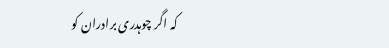کہ اگر چوہدری برادران کو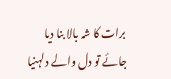برات کا شہ بالا بنا دیا جائے تو دل والے دلہنیا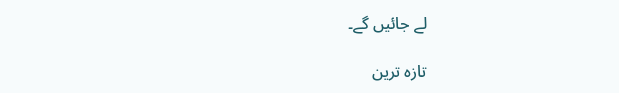لے جائیں گے۔

تازہ ترین